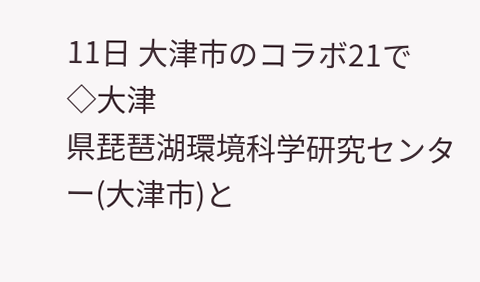11日 大津市のコラボ21で
◇大津
県琵琶湖環境科学研究センター(大津市)と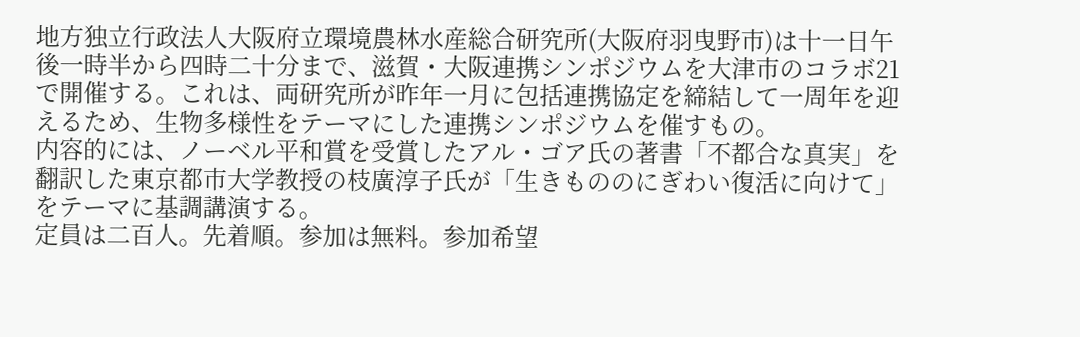地方独立行政法人大阪府立環境農林水産総合研究所(大阪府羽曳野市)は十一日午後一時半から四時二十分まで、滋賀・大阪連携シンポジウムを大津市のコラボ21で開催する。これは、両研究所が昨年一月に包括連携協定を締結して一周年を迎えるため、生物多様性をテーマにした連携シンポジウムを催すもの。
内容的には、ノーベル平和賞を受賞したアル・ゴア氏の著書「不都合な真実」を翻訳した東京都市大学教授の枝廣淳子氏が「生きもののにぎわい復活に向けて」をテーマに基調講演する。
定員は二百人。先着順。参加は無料。参加希望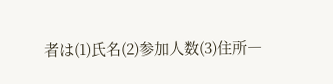者は(1)氏名(2)参加人数(3)住所―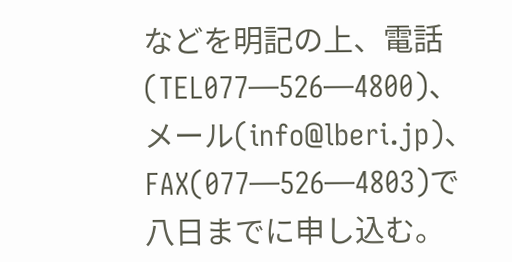などを明記の上、電話(TEL077―526―4800)、メール(info@lberi.jp)、FAX(077―526―4803)で八日までに申し込む。